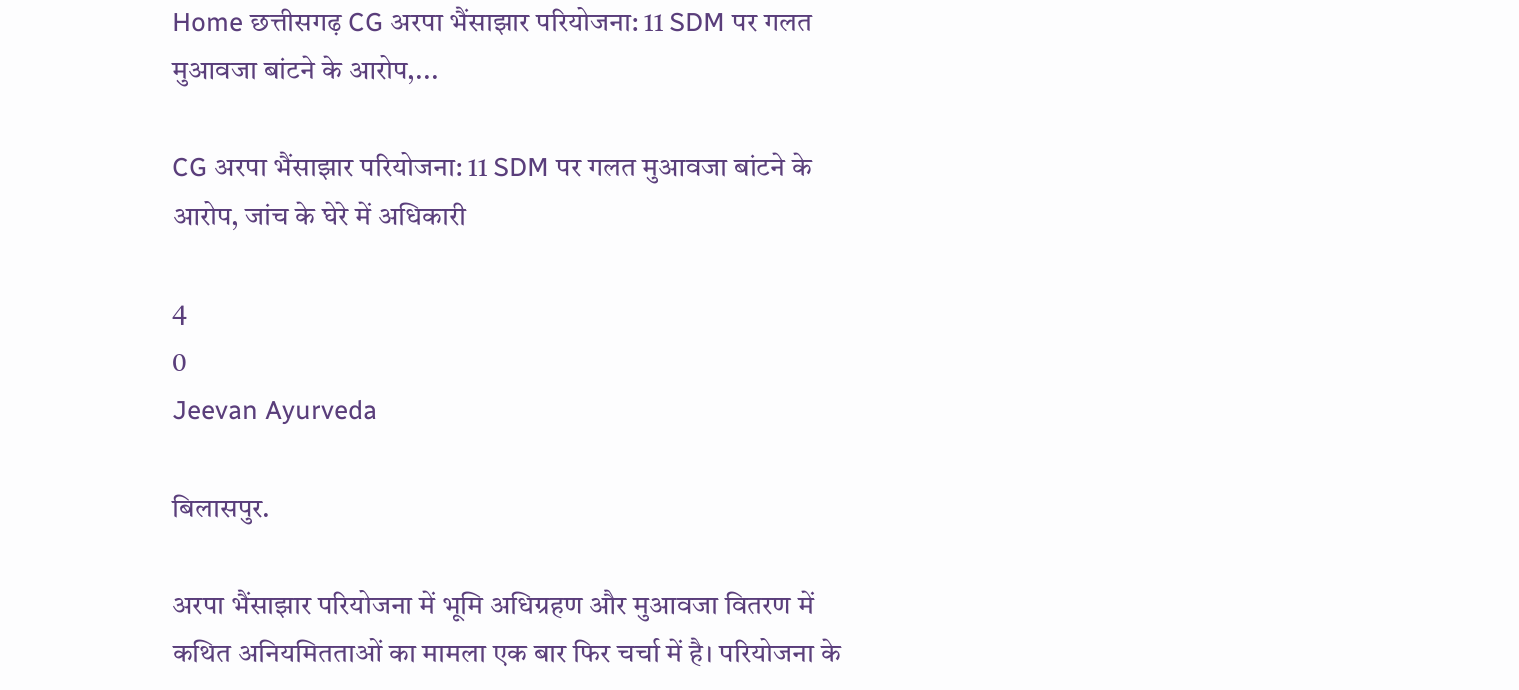Home छत्तीसगढ़ CG अरपा भैंसाझार परियोजना: 11 SDM पर गलत मुआवजा बांटने के आरोप,...

CG अरपा भैंसाझार परियोजना: 11 SDM पर गलत मुआवजा बांटने के आरोप, जांच के घेरे में अधिकारी

4
0
Jeevan Ayurveda

बिलासपुर.

अरपा भैंसाझार परियोजना में भूमि अधिग्रहण और मुआवजा वितरण में कथित अनियमितताओं का मामला एक बार फिर चर्चा में है। परियोजना के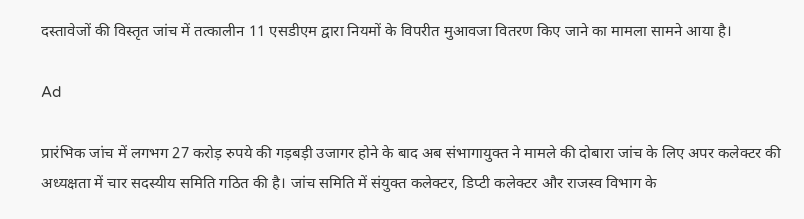दस्तावेजों की विस्तृत जांच में तत्कालीन 11 एसडीएम द्वारा नियमों के विपरीत मुआवजा वितरण किए जाने का मामला सामने आया है।

Ad

प्रारंभिक जांच में लगभग 27 करोड़ रुपये की गड़बड़ी उजागर होने के बाद अब संभागायुक्त ने मामले की दोबारा जांच के लिए अपर कलेक्टर की अध्यक्षता में चार सदस्यीय समिति गठित की है। जांच समिति में संयुक्त कलेक्टर, डिप्टी कलेक्टर और राजस्व विभाग के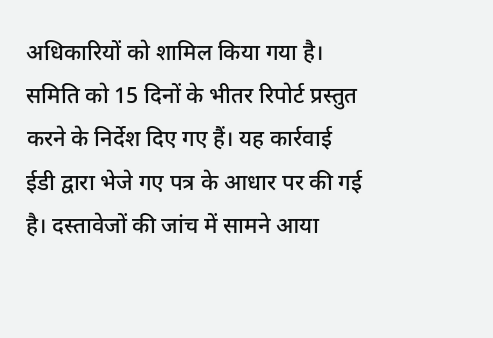अधिकारियों को शामिल किया गया है। समिति को 15 दिनों के भीतर रिपोर्ट प्रस्तुत करने के निर्देश दिए गए हैं। यह कार्रवाई ईडी द्वारा भेजे गए पत्र के आधार पर की गई है। दस्तावेजों की जांच में सामने आया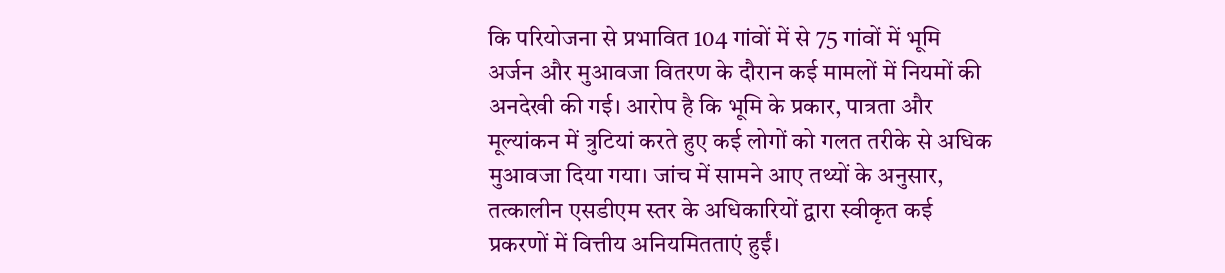कि परियोजना से प्रभावित 104 गांवों में से 75 गांवों में भूमि अर्जन और मुआवजा वितरण के दौरान कई मामलों में नियमों की अनदेखी की गई। आरोप है कि भूमि के प्रकार, पात्रता और मूल्यांकन में त्रुटियां करते हुए कई लोगों को गलत तरीके से अधिक मुआवजा दिया गया। जांच में सामने आए तथ्यों के अनुसार, तत्कालीन एसडीएम स्तर के अधिकारियों द्वारा स्वीकृत कई प्रकरणों में वित्तीय अनियमितताएं हुईं।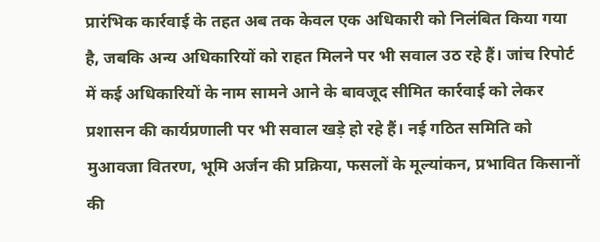प्रारंभिक कार्रवाई के तहत अब तक केवल एक अधिकारी को निलंबित किया गया है, जबकि अन्य अधिकारियों को राहत मिलने पर भी सवाल उठ रहे हैं। जांच रिपोर्ट में कई अधिकारियों के नाम सामने आने के बावजूद सीमित कार्रवाई को लेकर प्रशासन की कार्यप्रणाली पर भी सवाल खड़े हो रहे हैं। नई गठित समिति को मुआवजा वितरण, भूमि अर्जन की प्रक्रिया, फसलों के मूल्यांकन, प्रभावित किसानों की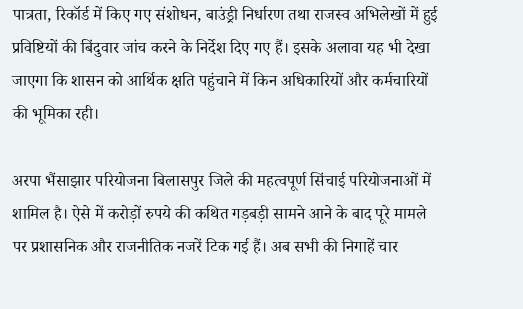पात्रता, रिकॉर्ड में किए गए संशोधन, बाउंड्री निर्धारण तथा राजस्व अभिलेखों में हुई प्रविष्टियों की बिंदुवार जांच करने के निर्देश दिए गए हैं। इसके अलावा यह भी देखा जाएगा कि शासन को आर्थिक क्षति पहुंचाने में किन अधिकारियों और कर्मचारियों की भूमिका रही।

अरपा भैंसाझार परियोजना बिलासपुर जिले की महत्वपूर्ण सिंचाई परियोजनाओं में शामिल है। ऐसे में करोड़ों रुपये की कथित गड़बड़ी सामने आने के बाद पूरे मामले पर प्रशासनिक और राजनीतिक नजरें टिक गई हैं। अब सभी की निगाहें चार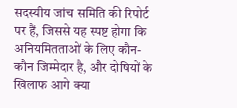सदस्यीय जांच समिति की रिपोर्ट पर हैं, जिससे यह स्पष्ट होगा कि अनियमितताओं के लिए कौन-कौन जिम्मेदार है, और दोषियों के खिलाफ आगे क्या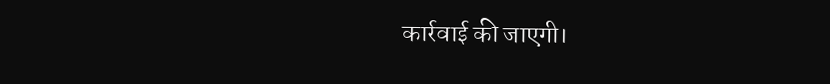कार्रवाई की जाएगी।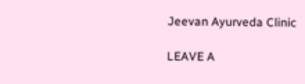Jeevan Ayurveda Clinic

LEAVE A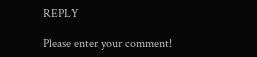REPLY

Please enter your comment!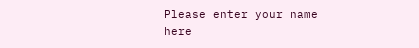Please enter your name here